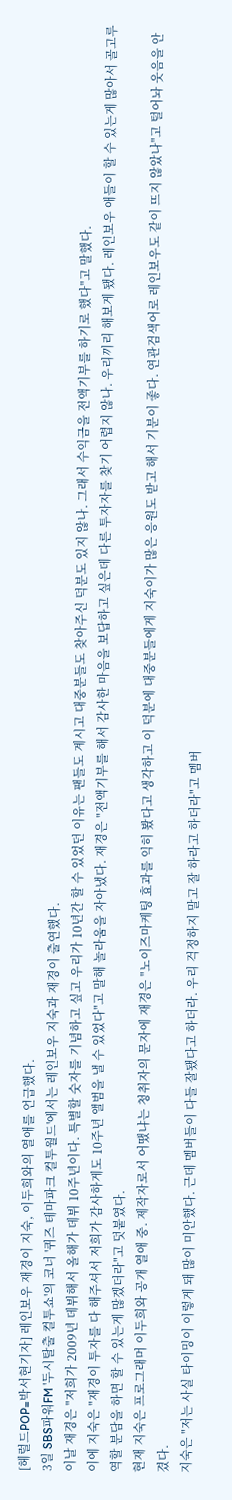[헤럴드POP=박서현기자] 레인보우 재경이 지숙, 이두희와의 열애를 언급했다.
3일 SBS파워FM '두시탈출 컬투쇼'의 코너 '퀴즈 테마파크 컬투월드'에서는 레인보우 지숙과 재경이 출연했다.
이날 재경은 "저희가 2009년 데뷔해서 올해가 데뷔 10주년이다. 특별할 숫자를 기념하고 싶고 우리가 10년간 할 수 있었던 이유는 팬들도 계시고 대중분들도 찾아주신 덕분도 있지 않나. 그래서 수익금을 전액기부를 하기로 했다"고 말했다.
이에 지숙은 "재경이 투자를 다 해주셔서 저희가 감사하게도 10주년 앨범을 낼 수 있었다"고 말해 놀라움을 자아냈다. 재경은 "전액기부를 해서 감사한 마음을 보답하고 싶은데 다른 투자자를 찾기 어렵지 않나. 우리끼리 해보게 됐다. 레인보우 애들이 할 수 있는게 많아서 골고루 역할 분담을 하면 할 수 있는게 많겠더라"고 덧붙였다.
현재 지숙은 프로그래머 이두희와 공개 열애 중. 제작자로서 어땠냐는 청취자의 문자에 재경은 "노이즈마케팅 효과를 익히 봤다고 생각하고 이 덕분에 대중분들에게 지숙이가 많은 응원도 받고 해서 기분이 좋다. 연관검색어로 레인보우도 같이 뜨지 않았나"고 털어놔 웃음을 안겼다.
지숙은 "저는 사실 타이밍이 이렇게 돼 많이 미안했다. 근데 멤버들이 다들 잘됐다고 하더라. 우리 걱정하지 말고 잘 하라고 하더라"고 멤버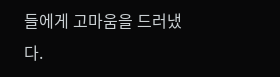들에게 고마움을 드러냈다.